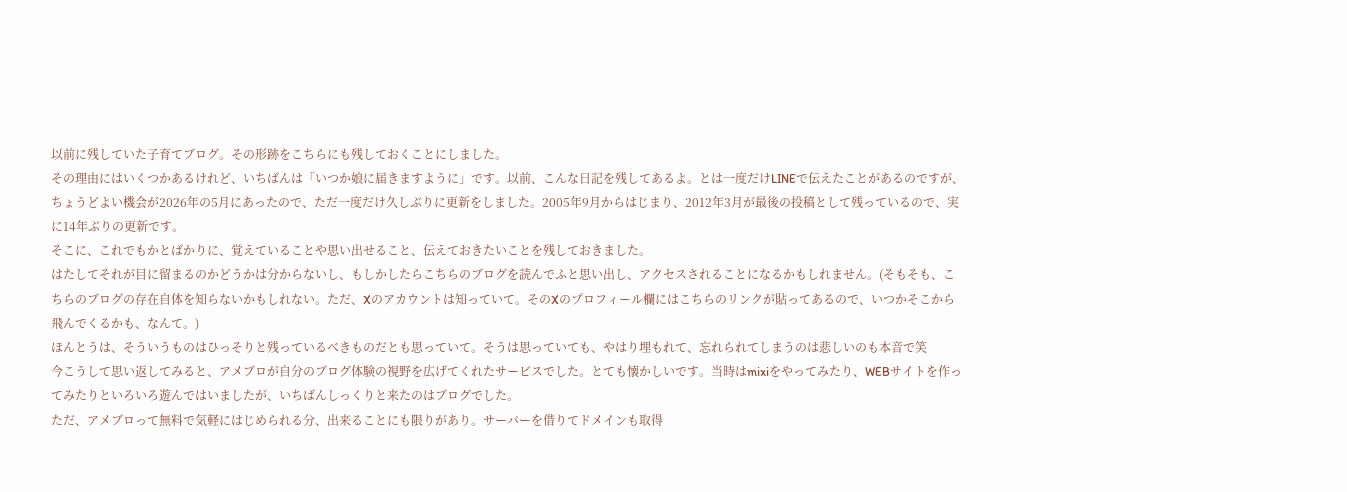以前に残していた子育てブログ。その形跡をこちらにも残しておくことにしました。
その理由にはいくつかあるけれど、いちばんは「いつか娘に届きますように」です。以前、こんな日記を残してあるよ。とは一度だけLINEで伝えたことがあるのですが、ちょうどよい機会が2026年の5月にあったので、ただ一度だけ久しぶりに更新をしました。2005年9月からはじまり、2012年3月が最後の投稿として残っているので、実に14年ぶりの更新です。
そこに、これでもかとばかりに、覚えていることや思い出せること、伝えておきたいことを残しておきました。
はたしてそれが目に留まるのかどうかは分からないし、もしかしたらこちらのブログを読んでふと思い出し、アクセスされることになるかもしれません。(そもそも、こちらのブログの存在自体を知らないかもしれない。ただ、Xのアカウントは知っていて。そのXのプロフィール欄にはこちらのリンクが貼ってあるので、いつかそこから飛んでくるかも、なんて。)
ほんとうは、そういうものはひっそりと残っているべきものだとも思っていて。そうは思っていても、やはり埋もれて、忘れられてしまうのは悲しいのも本音で笑
今こうして思い返してみると、アメブロが自分のブログ体験の視野を広げてくれたサービスでした。とても懐かしいです。当時はmixiをやってみたり、WEBサイトを作ってみたりといろいろ遊んではいましたが、いちばんしっくりと来たのはブログでした。
ただ、アメブロって無料で気軽にはじめられる分、出来ることにも限りがあり。サーバーを借りてドメインも取得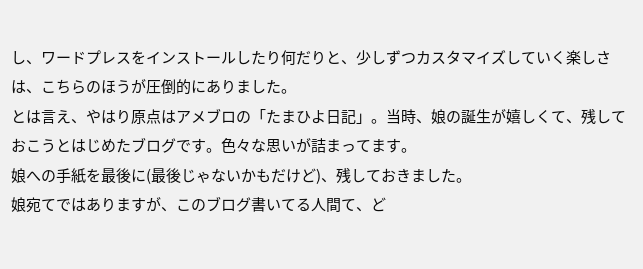し、ワードプレスをインストールしたり何だりと、少しずつカスタマイズしていく楽しさは、こちらのほうが圧倒的にありました。
とは言え、やはり原点はアメブロの「たまひよ日記」。当時、娘の誕生が嬉しくて、残しておこうとはじめたブログです。色々な思いが詰まってます。
娘への手紙を最後に(最後じゃないかもだけど)、残しておきました。
娘宛てではありますが、このブログ書いてる人間て、ど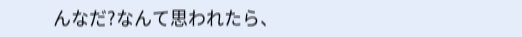んなだ?なんて思われたら、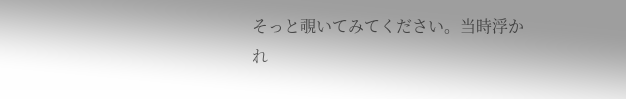そっと覗いてみてください。当時浮かれ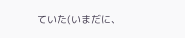ていた(いまだに、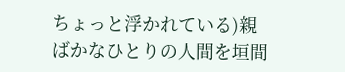ちょっと浮かれている)親ばかなひとりの人間を垣間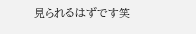見られるはずです笑